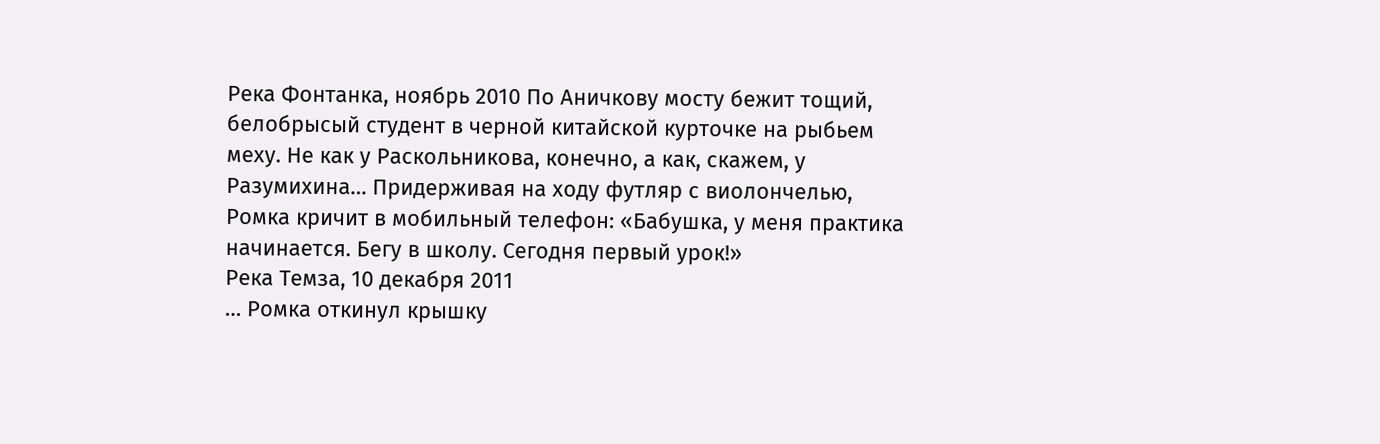Река Фонтанка, ноябрь 2010 По Аничкову мосту бежит тощий, белобрысый студент в черной китайской курточке на рыбьем меху. Не как у Раскольникова, конечно, а как, скажем, у Разумихина… Придерживая на ходу футляр с виолончелью, Ромка кричит в мобильный телефон: «Бабушка, у меня практика начинается. Бегу в школу. Сегодня первый урок!»
Река Темза, 10 декабря 2011
… Ромка откинул крышку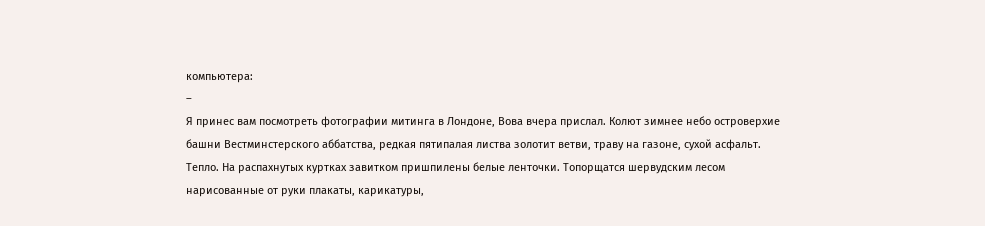компьютера:
–
Я принес вам посмотреть фотографии митинга в Лондоне, Вова вчера прислал. Колют зимнее небо островерхие башни Вестминстерского аббатства, редкая пятипалая листва золотит ветви, траву на газоне, сухой асфальт. Тепло. На распахнутых куртках завитком пришпилены белые ленточки. Топорщатся шервудским лесом нарисованные от руки плакаты, карикатуры,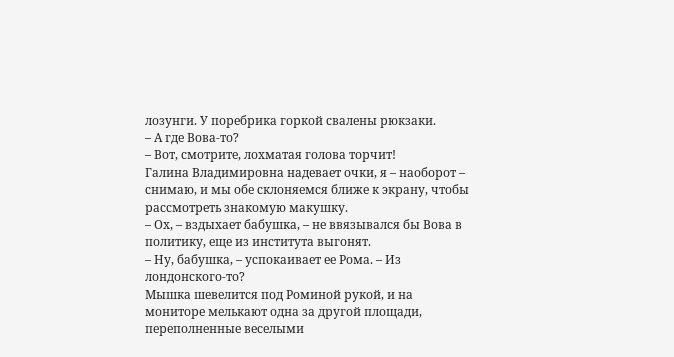лозунги. У поребрика горкой свалены рюкзаки.
– А где Вова-то?
– Вот, смотрите, лохматая голова торчит!
Галина Владимировна надевает очки, я – наоборот – снимаю, и мы обе склоняемся ближе к экрану, чтобы рассмотреть знакомую макушку.
– Ох, – вздыхает бабушка, – не ввязывался бы Вова в политику, еще из института выгонят.
– Ну, бабушка, – успокаивает ее Рома. – Из лондонского-то?
Мышка шевелится под Роминой рукой, и на мониторе мелькают одна за другой площади, переполненные веселыми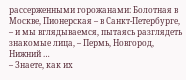рассерженными горожанами: Болотная в Москве, Пионерская – в Санкт-Петербурге, – и мы вглядываемся, пытаясь разглядеть знакомые лица, – Пермь, Новгород, Нижний …
– Знаете, как их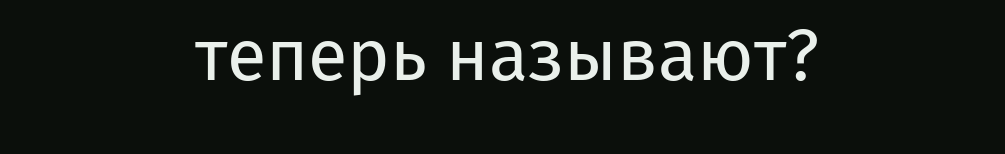теперь называют?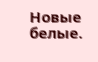Новые белые.